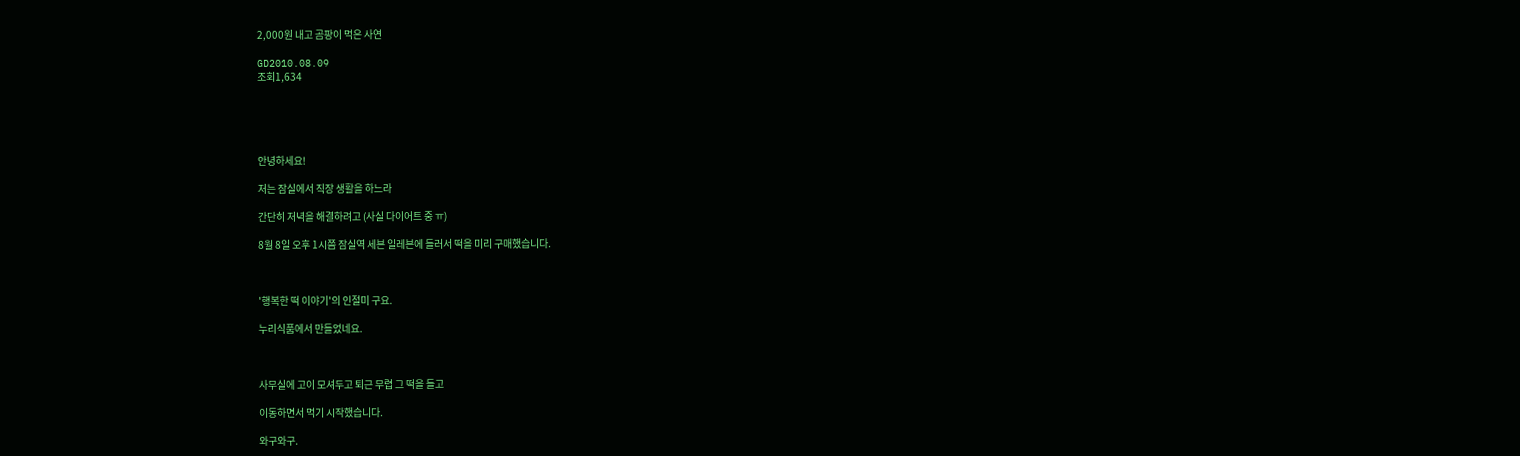2,000원 내고 곰팡이 먹은 사연

GD2010.08.09
조회1,634





안녕하세요!

저는 잠실에서 직장 생활을 하느라

간단히 저녁을 해결하려고 (사실 다이어트 중 ㅠ)

8월 8일 오후 1시쯤 잠실역 세븐 일레븐에 들러서 떡을 미리 구매했습니다.



'행복한 떡 이야기'의 인절미 구요.

누리식품에서 만들었네요.



사무실에 고이 모셔두고 퇴근 무렵 그 떡을 들고

이동하면서 먹기 시작했습니다.

와구와구.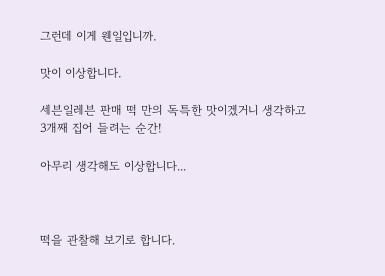그런데 이게 웬일입니까.

맛이 이상합니다.

세븐일레븐 판매 떡 만의 독특한 맛이겠거니 생각하고 3개째 집어 들려는 순간!

아무리 생각해도 이상합니다...



떡을 관찰해 보기로 합니다.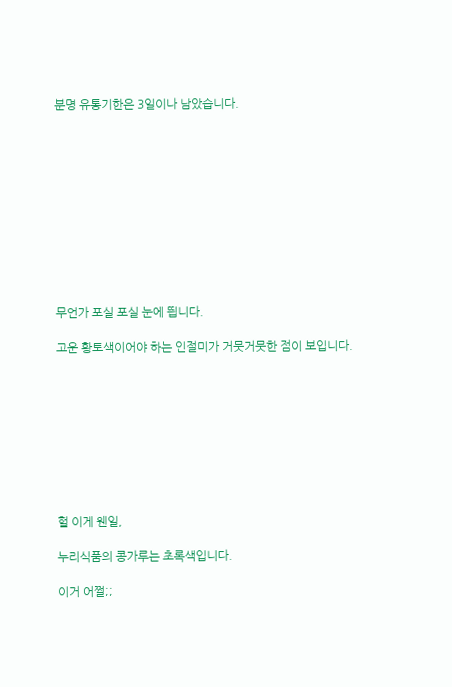분명 유통기한은 3일이나 남았습니다.











무언가 포실 포실 눈에 띕니다.

고운 황토색이어야 하는 인절미가 거뭇거뭇한 점이 보입니다.









헐 이게 웬일,

누리식품의 콩가루는 초록색입니다.

이거 어쩔;;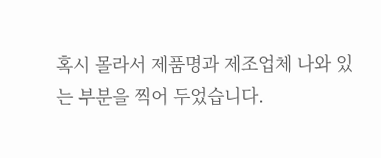혹시 몰라서 제품명과 제조업체 나와 있는 부분을 찍어 두었습니다.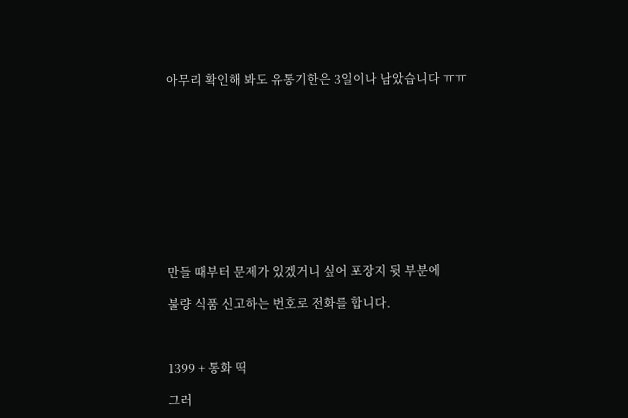아무리 확인해 봐도 유통기한은 3일이나 남았습니다 ㅠㅠ











만들 때부터 문제가 있겠거니 싶어 포장지 뒷 부분에

불량 식품 신고하는 번호로 전화를 합니다.



1399 + 통화 띡

그러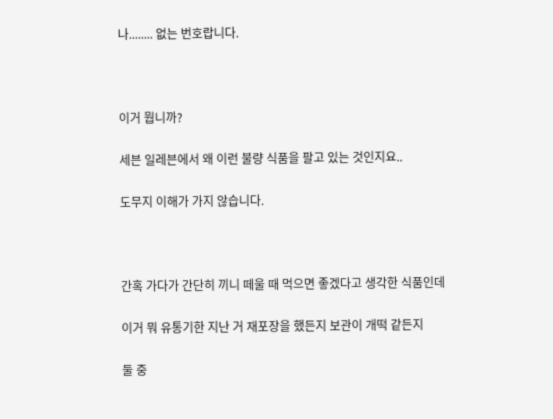나........ 없는 번호랍니다.



이거 뭡니까?

세븐 일레븐에서 왜 이런 불량 식품을 팔고 있는 것인지요..

도무지 이해가 가지 않습니다.



간혹 가다가 간단히 끼니 떼울 때 먹으면 좋겠다고 생각한 식품인데

이거 뭐 유통기한 지난 거 재포장을 했든지 보관이 개떡 같든지

둘 중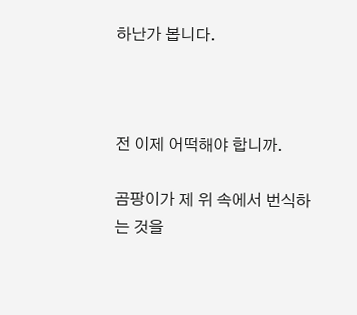하난가 봅니다.



전 이제 어떡해야 합니까.

곰팡이가 제 위 속에서 번식하는 것을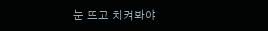눈 뜨고 치켜봐야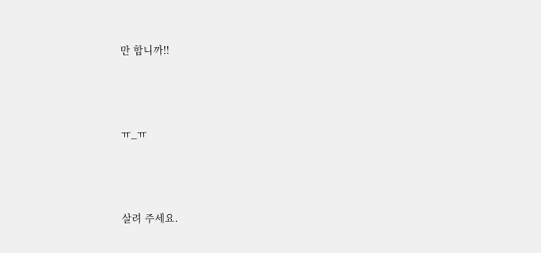만 합니까!!



ㅠ_ㅠ



살려 주세요.